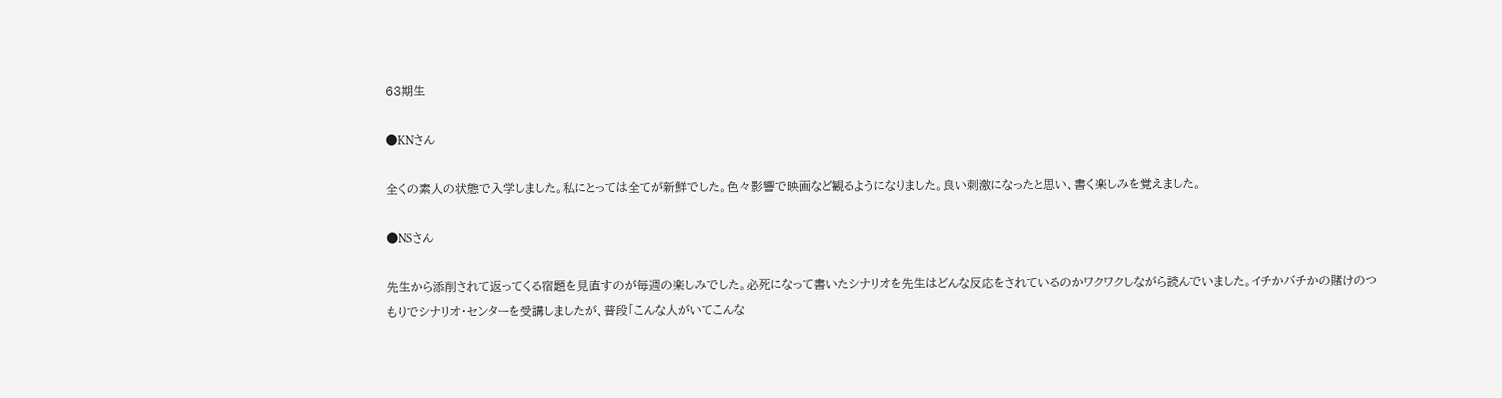63期生

●KNさん

全くの素人の状態で入学しました。私にとっては全てが新鮮でした。色々影響で映画など観るようになりました。良い刺激になったと思い、書く楽しみを覚えました。

●NSさん

先生から添削されて返ってくる宿題を見直すのが毎週の楽しみでした。必死になって書いたシナリオを先生はどんな反応をされているのかワクワクしながら読んでいました。イチかバチかの賭けのつもりでシナリオ・センターを受講しましたが、普段「こんな人がいてこんな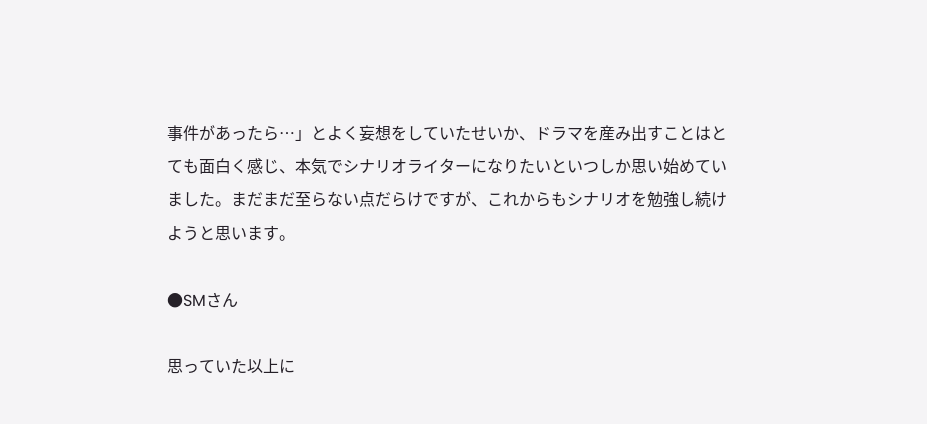事件があったら…」とよく妄想をしていたせいか、ドラマを産み出すことはとても面白く感じ、本気でシナリオライターになりたいといつしか思い始めていました。まだまだ至らない点だらけですが、これからもシナリオを勉強し続けようと思います。

●SMさん

思っていた以上に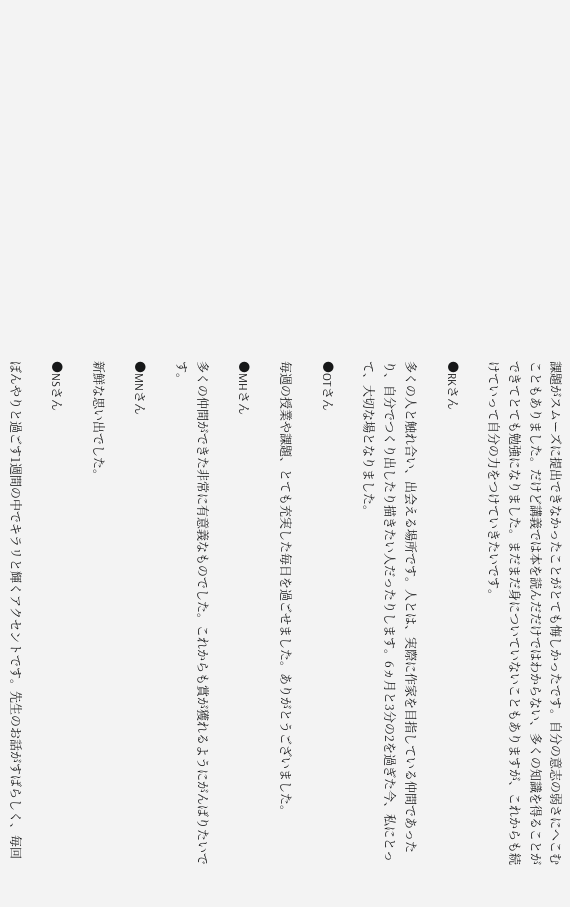課題がスムーズに提出できなかったことがとても悔しかったです。自分の意志の弱さにへこむこともありました。だけど講義では本を読んだだけではわからない、多くの知識を得ることができてとても勉強になりました。まだまだ身についていないこともありますが、これからも続けていって自分の力をつけていきたいです。

●RKさん

多くの人と触れ合い、出会える場所です。人とは、実際に作家を目指している仲間であったり、自分でつくり出したり描きたい人だったりします。6ヵ月と3分の2を過ぎた今、私にとって、大切な場となりました。

●OTさん

毎週の授業や課題、とても充実した毎日を過ごせました。ありがとうございました。

●MHさん

多くの仲間ができた非常に有意義なものでした。これからも賞が獲れるようにがんばりたいです。

●MNさん

新鮮な思い出でした。

●NSさん

ぼんやりと過ごす1週間の中でキラリと輝くアクセントです。先生のお話がすばらしく、毎回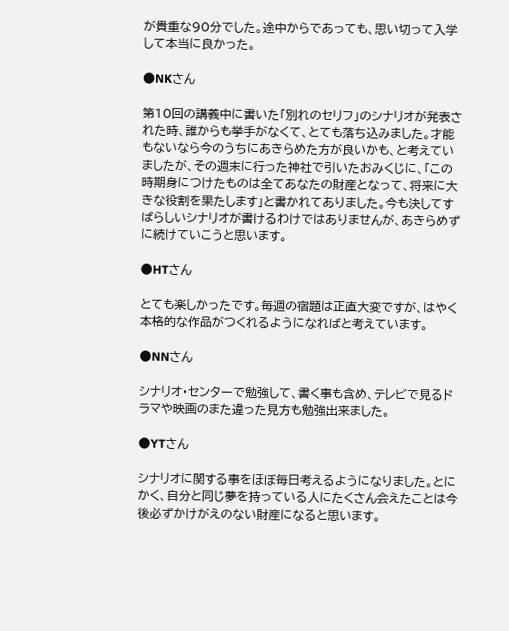が貴重な90分でした。途中からであっても、思い切って入学して本当に良かった。

●NKさん

第10回の講義中に書いた「別れのセリフ」のシナリオが発表された時、誰からも挙手がなくて、とても落ち込みました。才能もないなら今のうちにあきらめた方が良いかも、と考えていましたが、その週末に行った神社で引いたおみくじに、「この時期身につけたものは全てあなたの財産となって、将来に大きな役割を果たします」と書かれてありました。今も決してすばらしいシナリオが書けるわけではありませんが、あきらめずに続けていこうと思います。

●HTさん

とても楽しかったです。毎週の宿題は正直大変ですが、はやく本格的な作品がつくれるようになればと考えています。

●NNさん

シナリオ・センターで勉強して、書く事も含め、テレビで見るドラマや映画のまた違った見方も勉強出来ました。

●YTさん

シナリオに関する事をほぼ毎日考えるようになりました。とにかく、自分と同じ夢を持っている人にたくさん会えたことは今後必ずかけがえのない財産になると思います。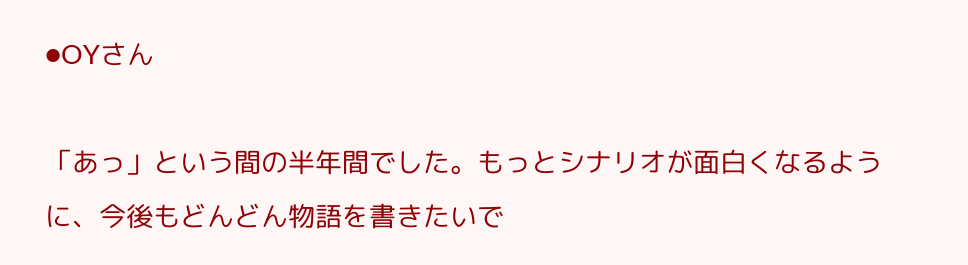●OYさん

「あっ」という間の半年間でした。もっとシナリオが面白くなるように、今後もどんどん物語を書きたいで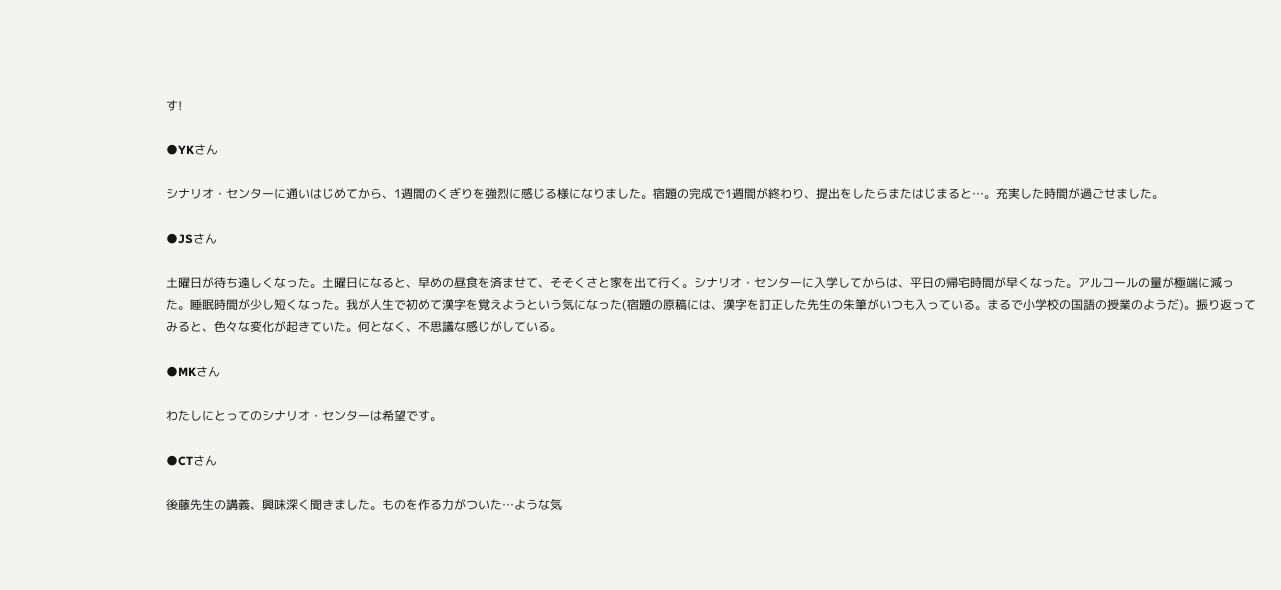す!

●YKさん

シナリオ・センターに通いはじめてから、1週間のくぎりを強烈に感じる様になりました。宿題の完成で1週間が終わり、提出をしたらまたはじまると…。充実した時間が過ごせました。

●JSさん

土曜日が待ち遠しくなった。土曜日になると、早めの昼食を済ませて、そそくさと家を出て行く。シナリオ・センターに入学してからは、平日の帰宅時間が早くなった。アルコールの量が極端に減った。睡眠時間が少し短くなった。我が人生で初めて漢字を覚えようという気になった(宿題の原稿には、漢字を訂正した先生の朱筆がいつも入っている。まるで小学校の国語の授業のようだ)。振り返ってみると、色々な変化が起きていた。何となく、不思議な感じがしている。

●MKさん

わたしにとってのシナリオ・センターは希望です。

●CTさん

後藤先生の講義、興味深く聞きました。ものを作る力がついた…ような気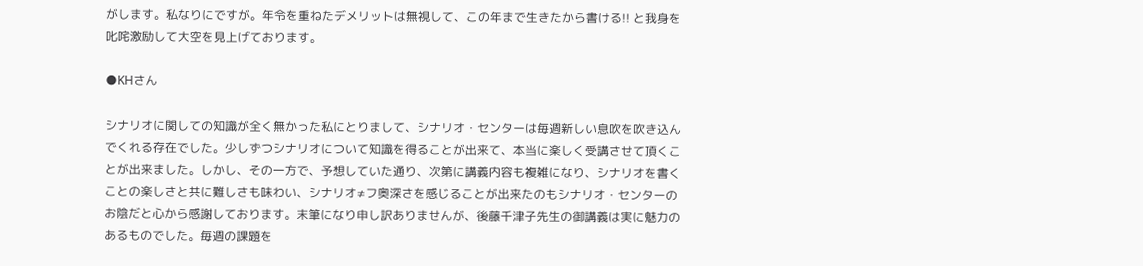がします。私なりにですが。年令を重ねたデメリットは無視して、この年まで生きたから書ける!! と我身を叱咤激励して大空を見上げております。

●KHさん

シナリオに関しての知識が全く無かった私にとりまして、シナリオ・センターは毎週新しい息吹を吹き込んでくれる存在でした。少しずつシナリオについて知識を得ることが出来て、本当に楽しく受講させて頂くことが出来ました。しかし、その一方で、予想していた通り、次第に講義内容も複雑になり、シナリオを書くことの楽しさと共に難しさも味わい、シナリオ≠フ奥深さを感じることが出来たのもシナリオ・センターのお陰だと心から感謝しております。末筆になり申し訳ありませんが、後藤千津子先生の御講義は実に魅力のあるものでした。毎週の課題を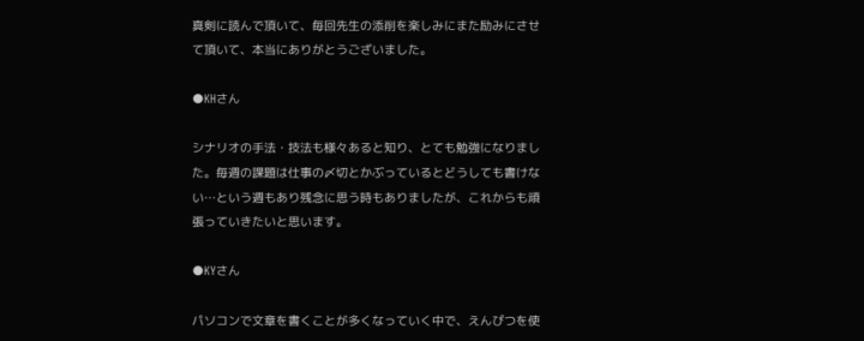真剣に読んで頂いて、毎回先生の添削を楽しみにまた励みにさせて頂いて、本当にありがとうございました。

●KHさん

シナリオの手法・技法も様々あると知り、とても勉強になりました。毎週の課題は仕事の〆切とかぶっているとどうしても書けない…という週もあり残念に思う時もありましたが、これからも頑張っていきたいと思います。

●KYさん

パソコンで文章を書くことが多くなっていく中で、えんぴつを使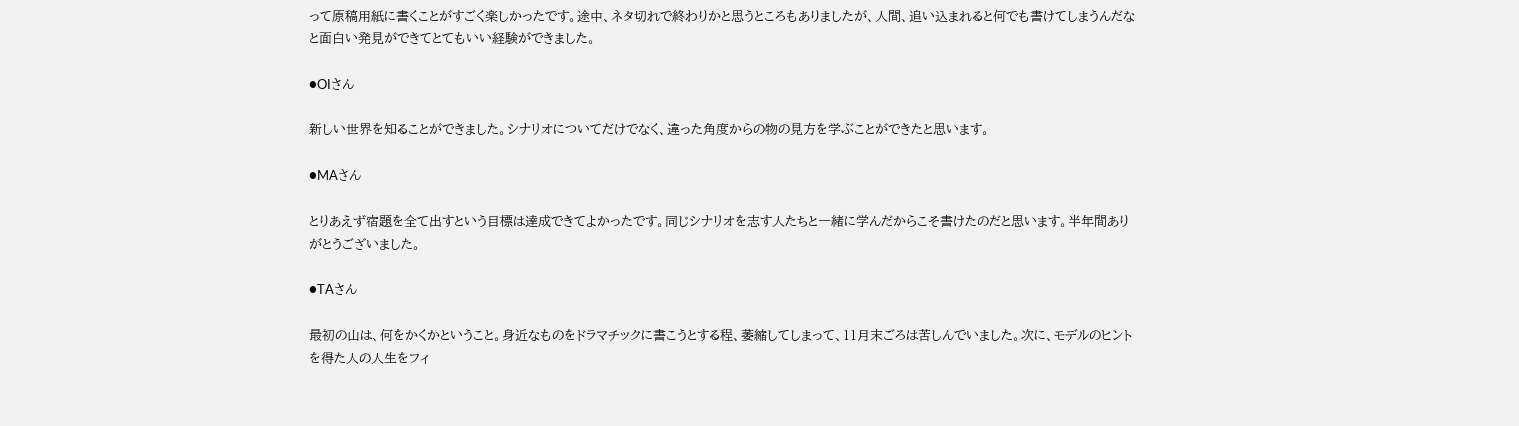って原稿用紙に書くことがすごく楽しかったです。途中、ネタ切れで終わりかと思うところもありましたが、人間、追い込まれると何でも書けてしまうんだなと面白い発見ができてとてもいい経験ができました。

●OIさん

新しい世界を知ることができました。シナリオについてだけでなく、違った角度からの物の見方を学ぶことができたと思います。

●MAさん

とりあえず宿題を全て出すという目標は達成できてよかったです。同じシナリオを志す人たちと一緒に学んだからこそ書けたのだと思います。半年間ありがとうございました。

●TAさん

最初の山は、何をかくかということ。身近なものをドラマチックに書こうとする程、萎縮してしまって、11月末ごろは苦しんでいました。次に、モデルのヒントを得た人の人生をフィ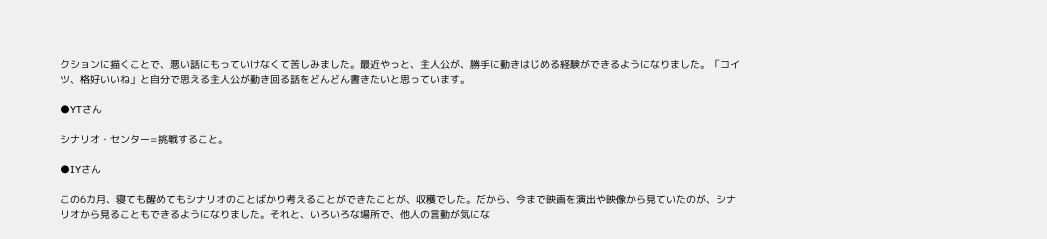クションに描くことで、悪い話にもっていけなくて苦しみました。最近やっと、主人公が、勝手に動きはじめる経験ができるようになりました。「コイツ、格好いいね」と自分で思える主人公が動き回る話をどんどん書きたいと思っています。

●YTさん

シナリオ・センター=挑戦すること。

●IYさん

この6カ月、寝ても醒めてもシナリオのことばかり考えることができたことが、収穫でした。だから、今まで映画を演出や映像から見ていたのが、シナリオから見ることもできるようになりました。それと、いろいろな場所で、他人の言動が気にな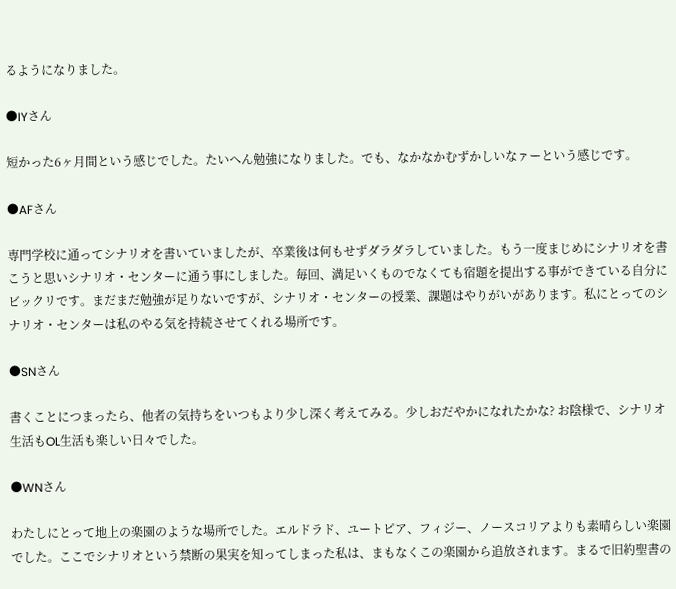るようになりました。

●IYさん

短かった6ヶ月間という感じでした。たいへん勉強になりました。でも、なかなかむずかしいなァーという感じです。

●AFさん

専門学校に通ってシナリオを書いていましたが、卒業後は何もせずダラダラしていました。もう一度まじめにシナリオを書こうと思いシナリオ・センターに通う事にしました。毎回、満足いくものでなくても宿題を提出する事ができている自分にビックリです。まだまだ勉強が足りないですが、シナリオ・センターの授業、課題はやりがいがあります。私にとってのシナリオ・センターは私のやる気を持続させてくれる場所です。

●SNさん

書くことにつまったら、他者の気持ちをいつもより少し深く考えてみる。少しおだやかになれたかな? お陰様で、シナリオ生活もOL生活も楽しい日々でした。

●WNさん

わたしにとって地上の楽園のような場所でした。エルドラド、ユートピア、フィジー、ノースコリアよりも素晴らしい楽園でした。ここでシナリオという禁断の果実を知ってしまった私は、まもなくこの楽園から追放されます。まるで旧約聖書の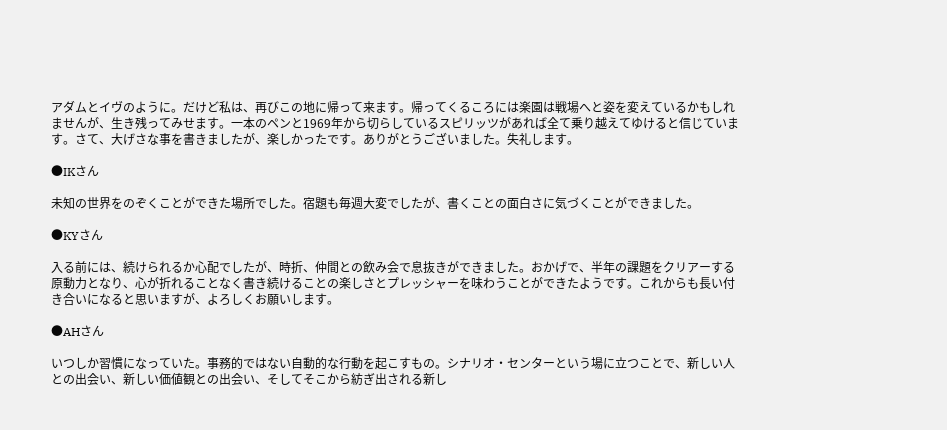アダムとイヴのように。だけど私は、再びこの地に帰って来ます。帰ってくるころには楽園は戦場へと姿を変えているかもしれませんが、生き残ってみせます。一本のペンと1969年から切らしているスピリッツがあれば全て乗り越えてゆけると信じています。さて、大げさな事を書きましたが、楽しかったです。ありがとうございました。失礼します。

●IKさん

未知の世界をのぞくことができた場所でした。宿題も毎週大変でしたが、書くことの面白さに気づくことができました。

●KYさん

入る前には、続けられるか心配でしたが、時折、仲間との飲み会で息抜きができました。おかげで、半年の課題をクリアーする原動力となり、心が折れることなく書き続けることの楽しさとプレッシャーを味わうことができたようです。これからも長い付き合いになると思いますが、よろしくお願いします。

●AHさん

いつしか習慣になっていた。事務的ではない自動的な行動を起こすもの。シナリオ・センターという場に立つことで、新しい人との出会い、新しい価値観との出会い、そしてそこから紡ぎ出される新し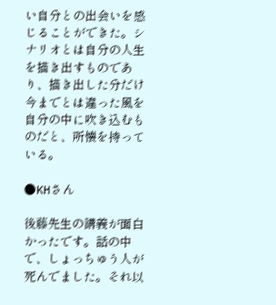い自分との出会いを感じることができた。シナリオとは自分の人生を描き出すものであり、描き出した分だけ今までとは違った風を自分の中に吹き込むものだと、所懐を持っている。

●KHさん

後藤先生の講義が面白かったです。話の中で、しょっちゅう人が死んでました。それ以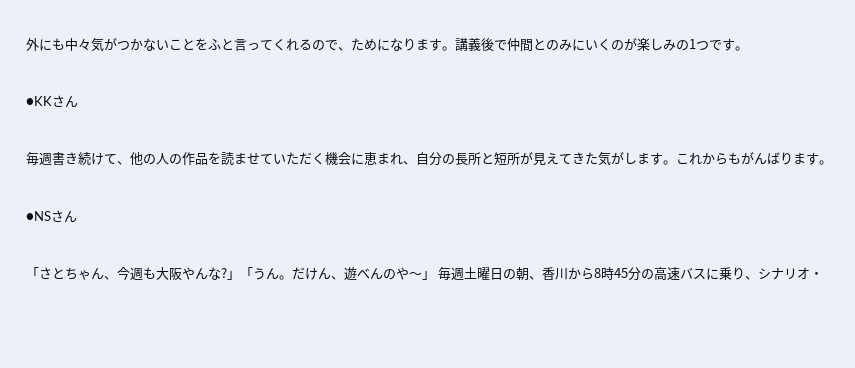外にも中々気がつかないことをふと言ってくれるので、ためになります。講義後で仲間とのみにいくのが楽しみの1つです。

●KKさん

毎週書き続けて、他の人の作品を読ませていただく機会に恵まれ、自分の長所と短所が見えてきた気がします。これからもがんばります。

●NSさん

「さとちゃん、今週も大阪やんな?」「うん。だけん、遊べんのや〜」 毎週土曜日の朝、香川から8時45分の高速バスに乗り、シナリオ・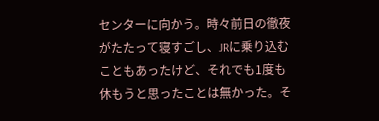センターに向かう。時々前日の徹夜がたたって寝すごし、JRに乗り込むこともあったけど、それでも1度も休もうと思ったことは無かった。そ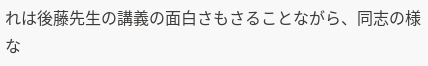れは後藤先生の講義の面白さもさることながら、同志の様な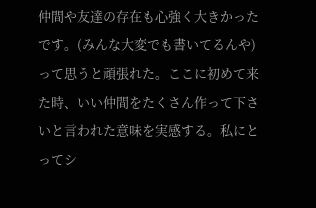仲間や友達の存在も心強く大きかったです。(みんな大変でも書いてるんや)って思うと頑張れた。ここに初めて来た時、いい仲間をたくさん作って下さいと言われた意味を実感する。私にとってシ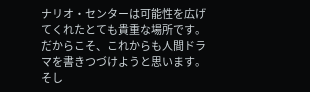ナリオ・センターは可能性を広げてくれたとても貴重な場所です。だからこそ、これからも人間ドラマを書きつづけようと思います。そし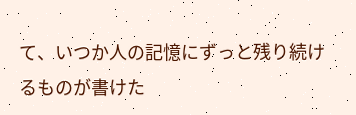て、いつか人の記憶にずっと残り続けるものが書けた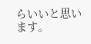らいいと思います。